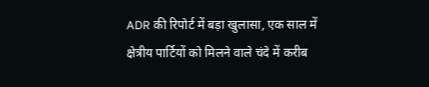ADR की रिपोर्ट में बड़ा खुलासा, एक साल में क्षेत्रीय पार्टियों को मिलने वाले चंदे में करीब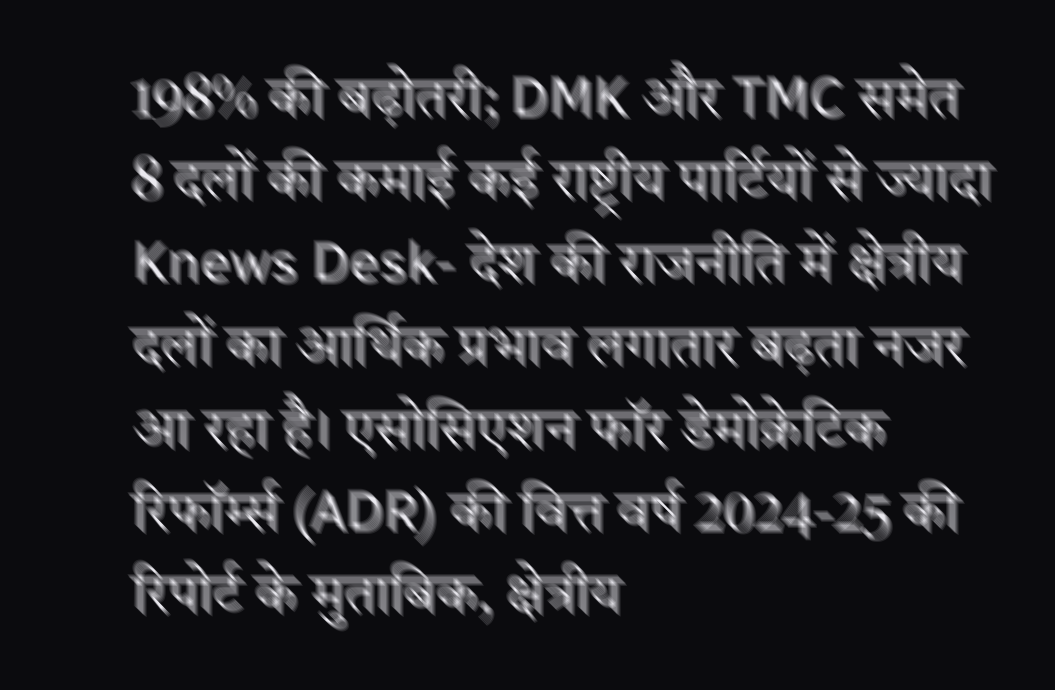198% की बढ़ोतरी; DMK और TMC समेत 8 दलों की कमाई कई राष्ट्रीय पार्टियों से ज्यादा
Knews Desk- देश की राजनीति में क्षेत्रीय दलों का आर्थिक प्रभाव लगातार बढ़ता नजर आ रहा है। एसोसिएशन फॉर डेमोक्रेटिक रिफॉर्म्स (ADR) की वित्त वर्ष 2024-25 की रिपोर्ट के मुताबिक, क्षेत्रीय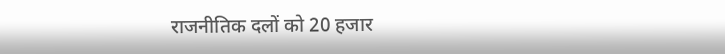राजनीतिक दलों को 20 हजार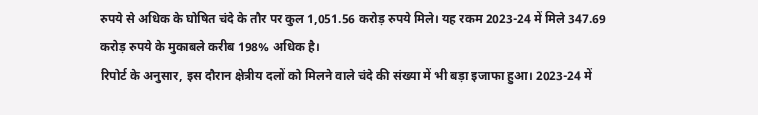रुपये से अधिक के घोषित चंदे के तौर पर कुल 1,051.56 करोड़ रुपये मिले। यह रकम 2023-24 में मिले 347.69 करोड़ रुपये के मुकाबले करीब 198% अधिक है।
रिपोर्ट के अनुसार, इस दौरान क्षेत्रीय दलों को मिलने वाले चंदे की संख्या में भी बड़ा इजाफा हुआ। 2023-24 में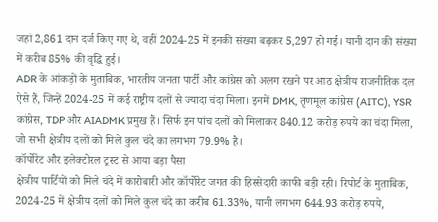जहां 2,861 दान दर्ज किए गए थे, वहीं 2024-25 में इनकी संख्या बढ़कर 5,297 हो गई। यानी दान की संख्या में करीब 85% की वृद्धि हुई।
ADR के आंकड़ों के मुताबिक, भारतीय जनता पार्टी और कांग्रेस को अलग रखने पर आठ क्षेत्रीय राजनीतिक दल ऐसे हैं, जिन्हें 2024-25 में कई राष्ट्रीय दलों से ज्यादा चंदा मिला। इनमें DMK, तृणमूल कांग्रेस (AITC), YSR कांग्रेस, TDP और AIADMK प्रमुख हैं। सिर्फ इन पांच दलों को मिलाकर 840.12 करोड़ रुपये का चंदा मिला, जो सभी क्षेत्रीय दलों को मिले कुल चंदे का लगभग 79.9% है।
कॉर्पोरेट और इलेक्टोरल ट्रस्ट से आया बड़ा पैसा
क्षेत्रीय पार्टियों को मिले चंदे में कारोबारी और कॉर्पोरेट जगत की हिस्सेदारी काफी बड़ी रही। रिपोर्ट के मुताबिक, 2024-25 में क्षेत्रीय दलों को मिले कुल चंदे का करीब 61.33%, यानी लगभग 644.93 करोड़ रुपये,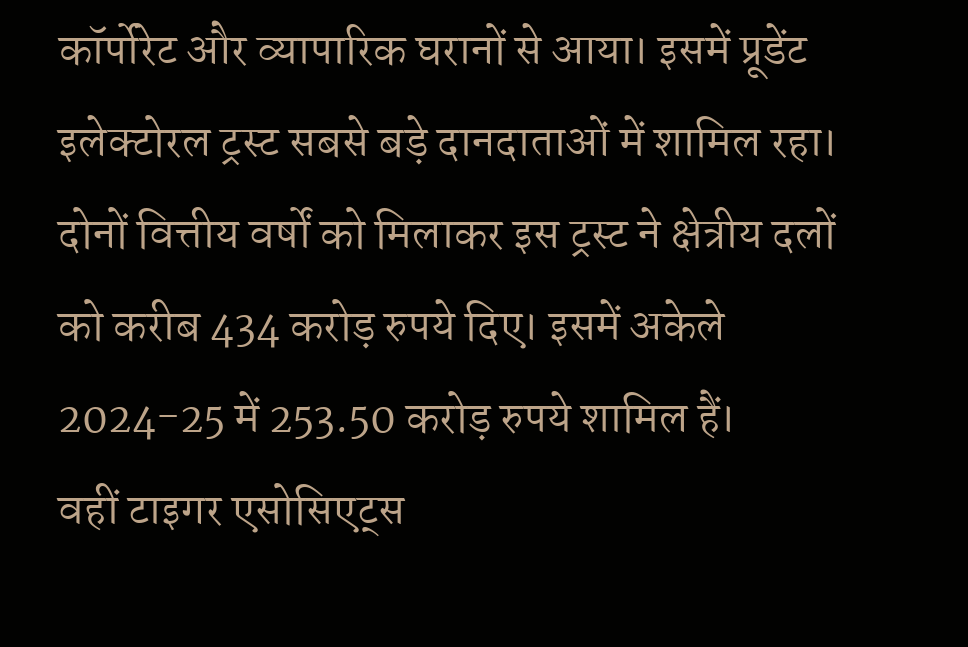कॉर्पोरेट और व्यापारिक घरानों से आया। इसमें प्रूडेंट इलेक्टोरल ट्रस्ट सबसे बड़े दानदाताओं में शामिल रहा। दोनों वित्तीय वर्षों को मिलाकर इस ट्रस्ट ने क्षेत्रीय दलों को करीब 434 करोड़ रुपये दिए। इसमें अकेले 2024-25 में 253.50 करोड़ रुपये शामिल हैं।
वहीं टाइगर एसोसिएट्स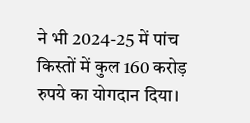ने भी 2024-25 में पांच किस्तों में कुल 160 करोड़ रुपये का योगदान दिया।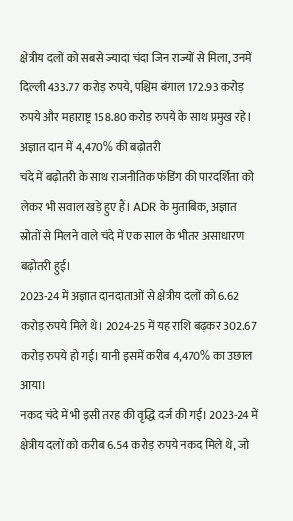क्षेत्रीय दलों को सबसे ज्यादा चंदा जिन राज्यों से मिला, उनमें दिल्ली 433.77 करोड़ रुपये, पश्चिम बंगाल 172.93 करोड़ रुपये और महाराष्ट्र 158.80 करोड़ रुपये के साथ प्रमुख रहे।
अज्ञात दान में 4,470% की बढ़ोतरी
चंदे में बढ़ोतरी के साथ राजनीतिक फंडिंग की पारदर्शिता को लेकर भी सवाल खड़े हुए हैं। ADR के मुताबिक, अज्ञात स्रोतों से मिलने वाले चंदे में एक साल के भीतर असाधारण बढ़ोतरी हुई।
2023-24 में अज्ञात दानदाताओं से क्षेत्रीय दलों को 6.62 करोड़ रुपये मिले थे। 2024-25 में यह राशि बढ़कर 302.67 करोड़ रुपये हो गई। यानी इसमें करीब 4,470% का उछाल आया।
नकद चंदे में भी इसी तरह की वृद्धि दर्ज की गई। 2023-24 में क्षेत्रीय दलों को करीब 6.54 करोड़ रुपये नकद मिले थे, जो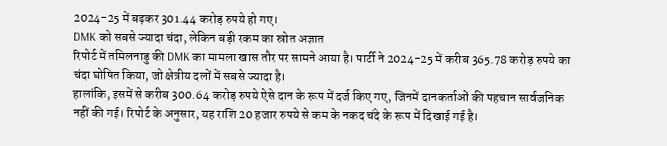2024-25 में बढ़कर 301.44 करोड़ रुपये हो गए।
DMK को सबसे ज्यादा चंदा, लेकिन बड़ी रकम का स्रोत अज्ञात
रिपोर्ट में तमिलनाडु की DMK का मामला खास तौर पर सामने आया है। पार्टी ने 2024-25 में करीब 365.78 करोड़ रुपये का चंदा घोषित किया, जो क्षेत्रीय दलों में सबसे ज्यादा है।
हालांकि, इसमें से करीब 300.64 करोड़ रुपये ऐसे दान के रूप में दर्ज किए गए, जिनमें दानकर्ताओं की पहचान सार्वजनिक नहीं की गई। रिपोर्ट के अनुसार, यह राशि 20 हजार रुपये से कम के नकद चंदे के रूप में दिखाई गई है।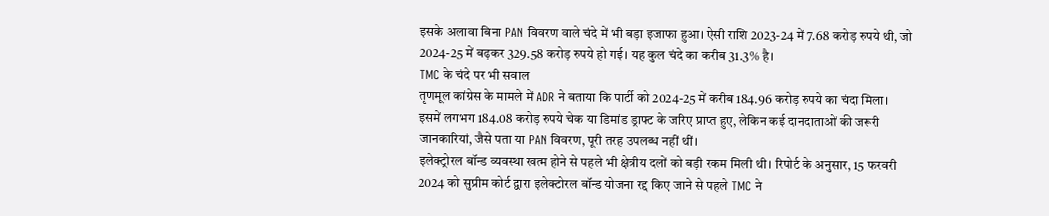इसके अलावा बिना PAN विवरण वाले चंदे में भी बड़ा इजाफा हुआ। ऐसी राशि 2023-24 में 7.68 करोड़ रुपये थी, जो 2024-25 में बढ़कर 329.58 करोड़ रुपये हो गई। यह कुल चंदे का करीब 31.3% है।
TMC के चंदे पर भी सवाल
तृणमूल कांग्रेस के मामले में ADR ने बताया कि पार्टी को 2024-25 में करीब 184.96 करोड़ रुपये का चंदा मिला। इसमें लगभग 184.08 करोड़ रुपये चेक या डिमांड ड्राफ्ट के जरिए प्राप्त हुए, लेकिन कई दानदाताओं की जरूरी जानकारियां, जैसे पता या PAN विवरण, पूरी तरह उपलब्ध नहीं थीं।
इलेक्ट्रोरल बॉन्ड व्यवस्था खत्म होने से पहले भी क्षेत्रीय दलों को बड़ी रकम मिली थी। रिपोर्ट के अनुसार, 15 फरवरी 2024 को सुप्रीम कोर्ट द्वारा इलेक्टोरल बॉन्ड योजना रद्द किए जाने से पहले TMC ने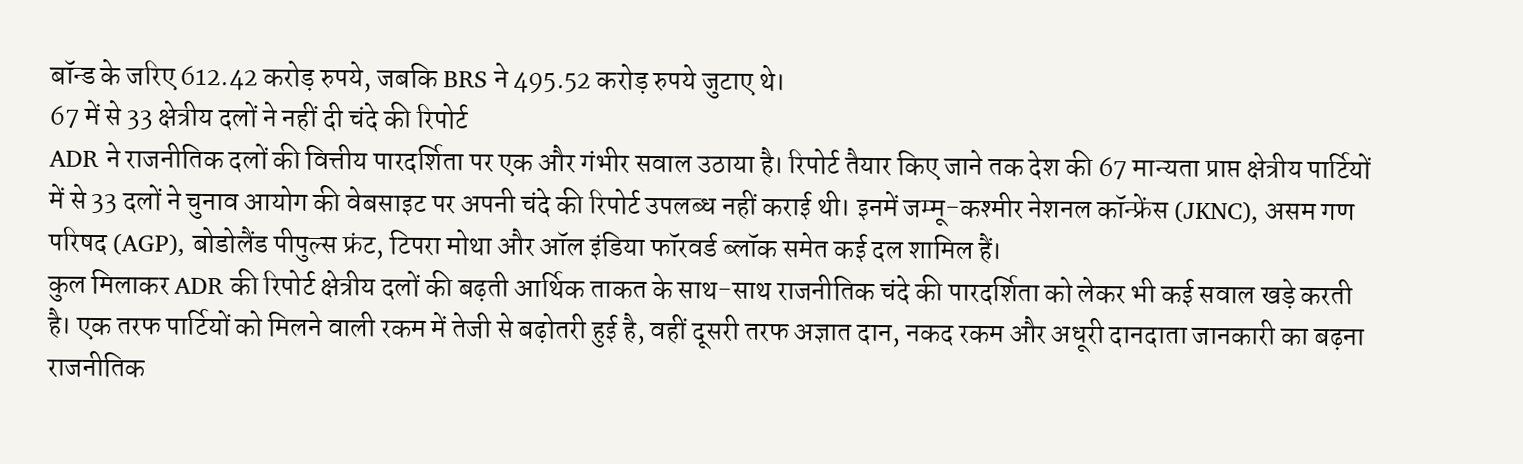बॉन्ड के जरिए 612.42 करोड़ रुपये, जबकि BRS ने 495.52 करोड़ रुपये जुटाए थे।
67 में से 33 क्षेत्रीय दलों ने नहीं दी चंदे की रिपोर्ट
ADR ने राजनीतिक दलों की वित्तीय पारदर्शिता पर एक और गंभीर सवाल उठाया है। रिपोर्ट तैयार किए जाने तक देश की 67 मान्यता प्राप्त क्षेत्रीय पार्टियों में से 33 दलों ने चुनाव आयोग की वेबसाइट पर अपनी चंदे की रिपोर्ट उपलब्ध नहीं कराई थी। इनमें जम्मू-कश्मीर नेशनल कॉन्फ्रेंस (JKNC), असम गण परिषद (AGP), बोडोलैंड पीपुल्स फ्रंट, टिपरा मोथा और ऑल इंडिया फॉरवर्ड ब्लॉक समेत कई दल शामिल हैं।
कुल मिलाकर ADR की रिपोर्ट क्षेत्रीय दलों की बढ़ती आर्थिक ताकत के साथ-साथ राजनीतिक चंदे की पारदर्शिता को लेकर भी कई सवाल खड़े करती है। एक तरफ पार्टियों को मिलने वाली रकम में तेजी से बढ़ोतरी हुई है, वहीं दूसरी तरफ अज्ञात दान, नकद रकम और अधूरी दानदाता जानकारी का बढ़ना राजनीतिक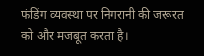फंडिंग व्यवस्था पर निगरानी की जरूरत को और मजबूत करता है।